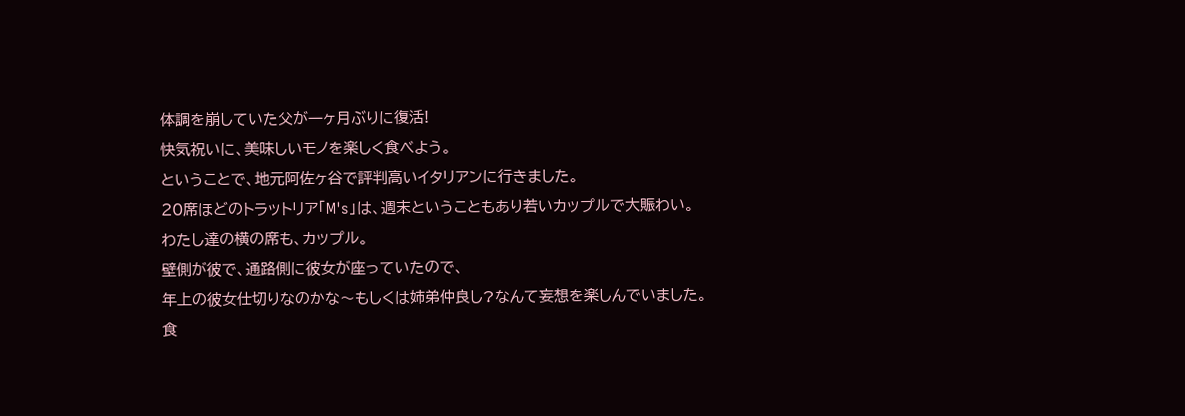体調を崩していた父が一ヶ月ぶりに復活!
快気祝いに、美味しいモノを楽しく食べよう。
ということで、地元阿佐ヶ谷で評判高いイタリアンに行きました。
20席ほどのトラットリア「M's」は、週末ということもあり若いカップルで大賑わい。
わたし達の横の席も、カップル。
壁側が彼で、通路側に彼女が座っていたので、
年上の彼女仕切りなのかな〜もしくは姉弟仲良し?なんて妄想を楽しんでいました。
食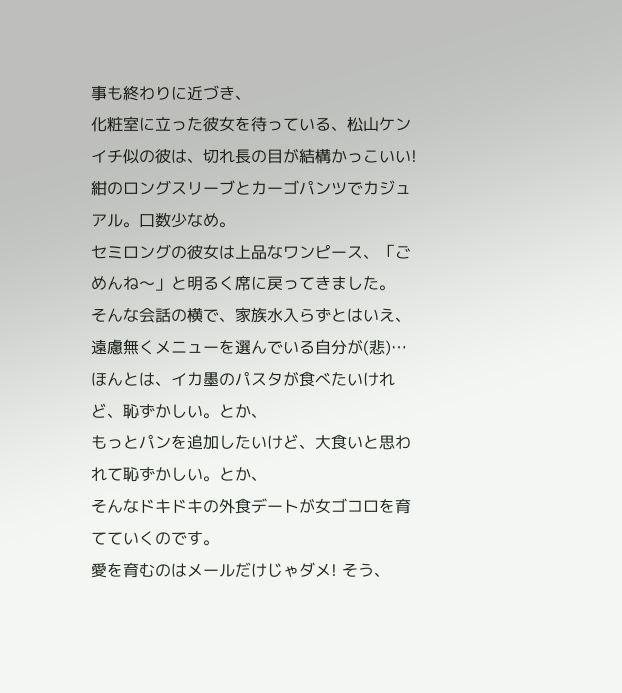事も終わりに近づき、
化粧室に立った彼女を待っている、松山ケンイチ似の彼は、切れ長の目が結構かっこいい!
紺のロングスリーブとカーゴパンツでカジュアル。口数少なめ。
セミロングの彼女は上品なワンピース、「ごめんね〜」と明るく席に戻ってきました。
そんな会話の横で、家族水入らずとはいえ、遠慮無くメニューを選んでいる自分が(悲)…
ほんとは、イカ墨のパスタが食べたいけれど、恥ずかしい。とか、
もっとパンを追加したいけど、大食いと思われて恥ずかしい。とか、
そんなドキドキの外食デートが女ゴコロを育てていくのです。
愛を育むのはメールだけじゃダメ! そう、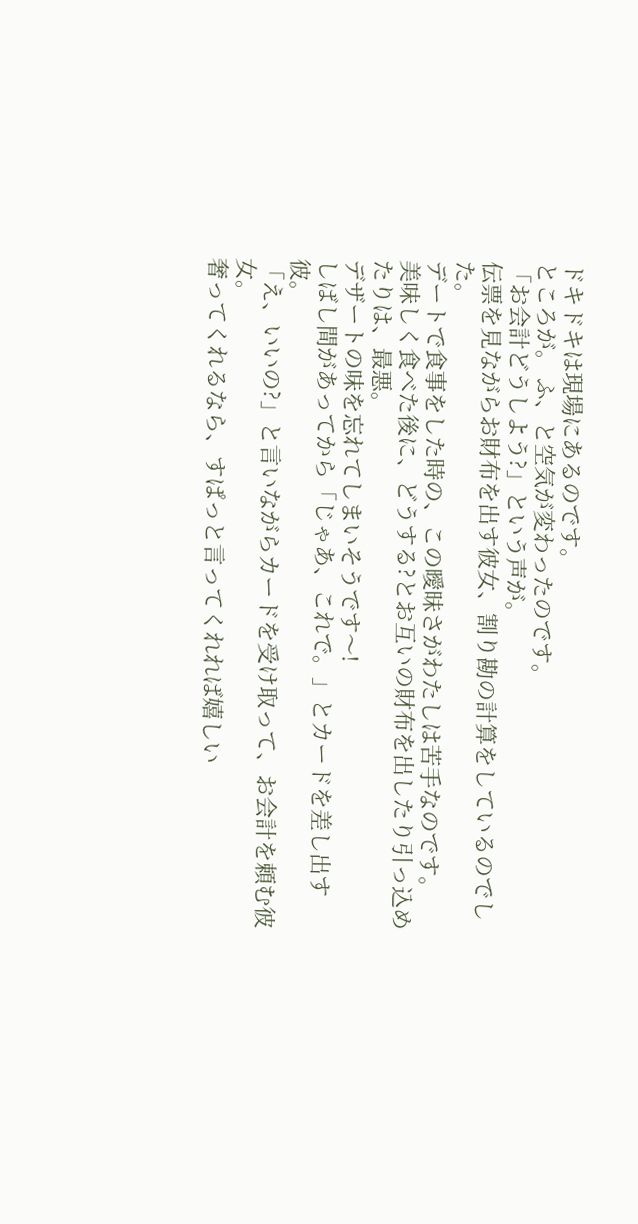ドキドキは現場にあるのです。
ところが。 ふ、と空気が変わったのです。
「お会計どうしよう?」という声が。
伝票を見ながらお財布を出す彼女、割り勘の計算をしているのでした。
デートで食事をした時の、この曖昧さがわたしは苦手なのです。
美味しく食べた後に、どうする?とお互いの財布を出したり引っ込めたりは、最悪。
デザートの味を忘れてしまいそうです〜!
しばし間があってから「じゃあ、これで。」とカードを差し出す彼。
「え、いいの?」と言いながらカードを受け取って、お会計を頼む彼女。
奢ってくれるなら、すぱっと言ってくれれば嬉しい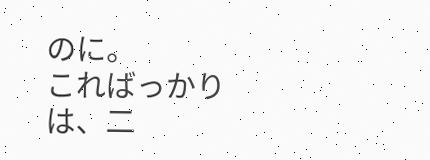のに。
こればっかりは、二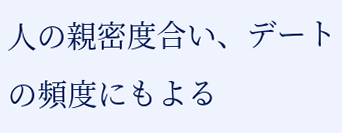人の親密度合い、デートの頻度にもよる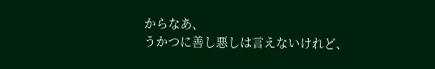からなあ、
うかつに善し悪しは言えないけれど、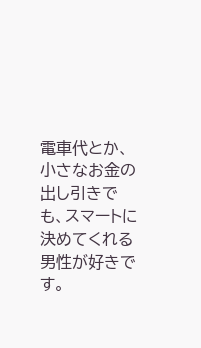電車代とか、小さなお金の出し引きでも、スマートに決めてくれる男性が好きです。